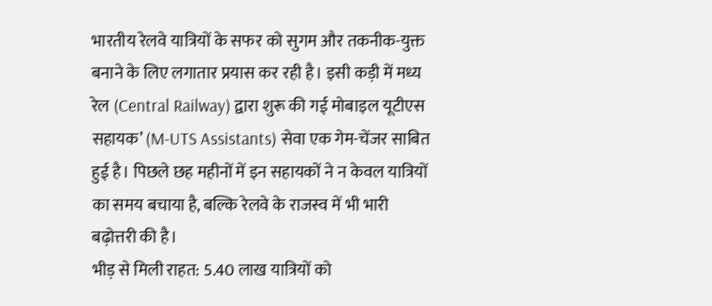भारतीय रेलवे यात्रियों के सफर को सुगम और तकनीक-युक्त बनाने के लिए लगातार प्रयास कर रही है। इसी कड़ी में मध्य रेल (Central Railway) द्वारा शुरू की गई मोबाइल यूटीएस सहायक’ (M-UTS Assistants) सेवा एक गेम-चेंजर साबित हुई है। पिछले छह महीनों में इन सहायकों ने न केवल यात्रियों का समय बचाया है, बल्कि रेलवे के राजस्व में भी भारी बढ़ोत्तरी की है।
भीड़ से मिली राहत: 5.40 लाख यात्रियों को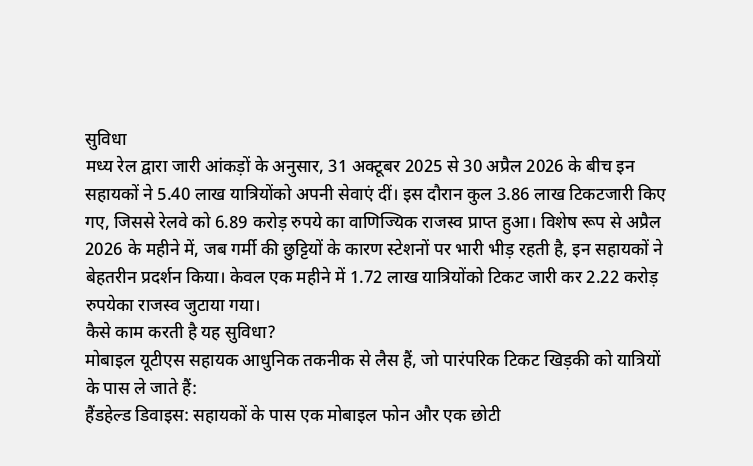सुविधा
मध्य रेल द्वारा जारी आंकड़ों के अनुसार, 31 अक्टूबर 2025 से 30 अप्रैल 2026 के बीच इन सहायकों ने 5.40 लाख यात्रियोंको अपनी सेवाएं दीं। इस दौरान कुल 3.86 लाख टिकटजारी किए गए, जिससे रेलवे को 6.89 करोड़ रुपये का वाणिज्यिक राजस्व प्राप्त हुआ। विशेष रूप से अप्रैल 2026 के महीने में, जब गर्मी की छुट्टियों के कारण स्टेशनों पर भारी भीड़ रहती है, इन सहायकों ने बेहतरीन प्रदर्शन किया। केवल एक महीने में 1.72 लाख यात्रियोंको टिकट जारी कर 2.22 करोड़ रुपयेका राजस्व जुटाया गया।
कैसे काम करती है यह सुविधा?
मोबाइल यूटीएस सहायक आधुनिक तकनीक से लैस हैं, जो पारंपरिक टिकट खिड़की को यात्रियों के पास ले जाते हैं:
हैंडहेल्ड डिवाइस: सहायकों के पास एक मोबाइल फोन और एक छोटी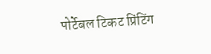पोर्टेबल टिकट प्रिंटिंग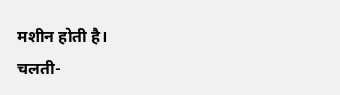मशीन होती है।
चलती-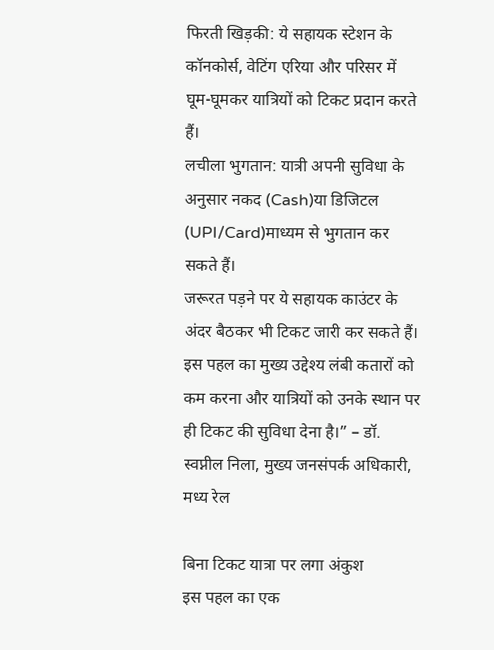फिरती खिड़की: ये सहायक स्टेशन के कॉनकोर्स, वेटिंग एरिया और परिसर में घूम-घूमकर यात्रियों को टिकट प्रदान करते हैं।
लचीला भुगतान: यात्री अपनी सुविधा के अनुसार नकद (Cash)या डिजिटल (UPI/Card)माध्यम से भुगतान कर सकते हैं।
जरूरत पड़ने पर ये सहायक काउंटर के अंदर बैठकर भी टिकट जारी कर सकते हैं।
इस पहल का मुख्य उद्देश्य लंबी कतारों को कम करना और यात्रियों को उनके स्थान पर ही टिकट की सुविधा देना है।” – डॉ. स्वप्नील निला, मुख्य जनसंपर्क अधिकारी, मध्य रेल

बिना टिकट यात्रा पर लगा अंकुश
इस पहल का एक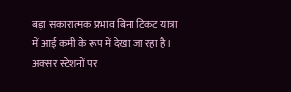बड़ा सकारात्मक प्रभाव बिना टिकट यात्रा में आई कमी के रूप में देखा जा रहा है। अक्सर स्टेशनों पर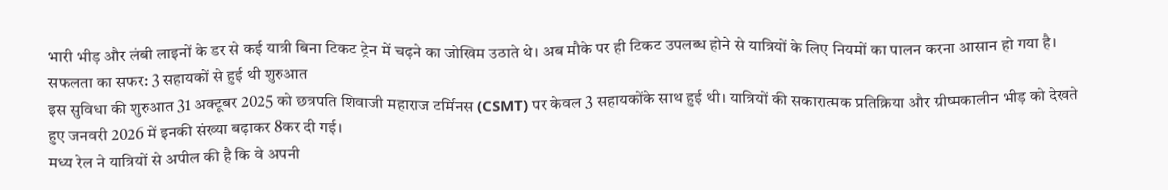भारी भीड़ और लंबी लाइनों के डर से कई यात्री बिना टिकट ट्रेन में चढ़ने का जोखिम उठाते थे। अब मौके पर ही टिकट उपलब्ध होने से यात्रियों के लिए नियमों का पालन करना आसान हो गया है।
सफलता का सफर: 3 सहायकों से हुई थी शुरुआत
इस सुविधा की शुरुआत 31 अक्टूबर 2025 को छत्रपति शिवाजी महाराज टर्मिनस (CSMT) पर केवल 3 सहायकोंके साथ हुई थी। यात्रियों की सकारात्मक प्रतिक्रिया और ग्रीष्मकालीन भीड़ को देखते हुए जनवरी 2026 में इनकी संख्या बढ़ाकर 8कर दी गई।
मध्य रेल ने यात्रियों से अपील की है कि वे अपनी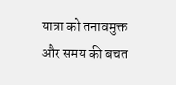यात्रा को तनावमुक्त और समय की बचत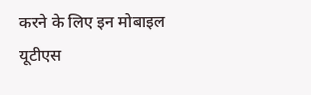करने के लिए इन मोबाइल यूटीएस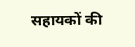सहायकों की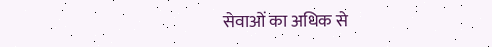सेवाओं का अधिक से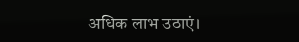अधिक लाभ उठाएं।